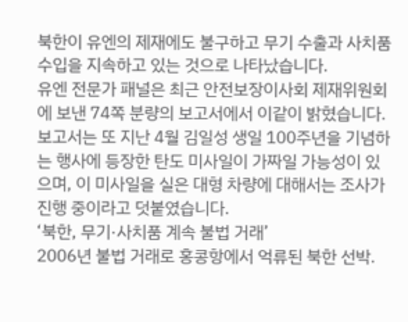북한이 유엔의 제재에도 불구하고 무기 수출과 사치품 수입을 지속하고 있는 것으로 나타났습니다.
유엔 전문가 패널은 최근 안전보장이사회 제재위원회에 보낸 74쪽 분량의 보고서에서 이같이 밝혔습니다.
보고서는 또 지난 4월 김일성 생일 100주년을 기념하는 행사에 등장한 탄도 미사일이 가짜일 가능성이 있으며, 이 미사일을 실은 대형 차량에 대해서는 조사가 진행 중이라고 덧붙였습니다.
‘북한, 무기·사치품 계속 불법 거래’
2006년 불법 거래로 홍콩항에서 억류된 북한 선박.